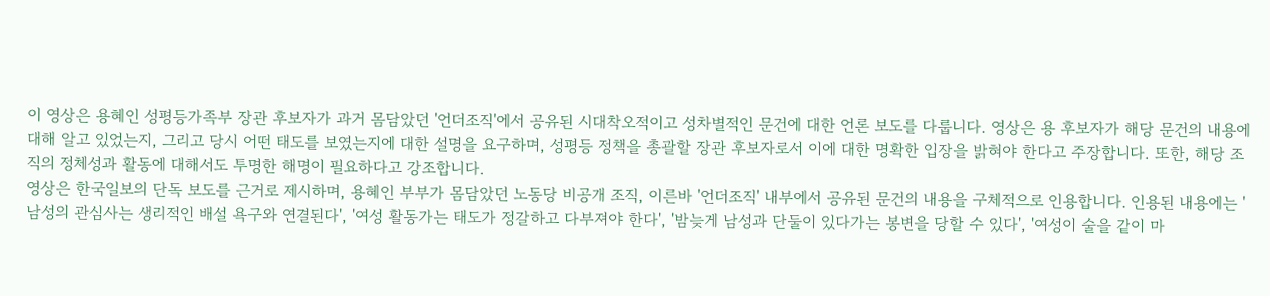이 영상은 용혜인 성평등가족부 장관 후보자가 과거 몸담았던 '언더조직'에서 공유된 시대착오적이고 성차별적인 문건에 대한 언론 보도를 다룹니다. 영상은 용 후보자가 해당 문건의 내용에 대해 알고 있었는지, 그리고 당시 어떤 태도를 보였는지에 대한 설명을 요구하며, 성평등 정책을 총괄할 장관 후보자로서 이에 대한 명확한 입장을 밝혀야 한다고 주장합니다. 또한, 해당 조직의 정체성과 활동에 대해서도 투명한 해명이 필요하다고 강조합니다.
영상은 한국일보의 단독 보도를 근거로 제시하며, 용혜인 부부가 몸담았던 노동당 비공개 조직, 이른바 '언더조직' 내부에서 공유된 문건의 내용을 구체적으로 인용합니다. 인용된 내용에는 '남성의 관심사는 생리적인 배설 욕구와 연결된다', '여성 활동가는 태도가 정갈하고 다부져야 한다', '밤늦게 남성과 단둘이 있다가는 봉변을 당할 수 있다', '여성이 술을 같이 마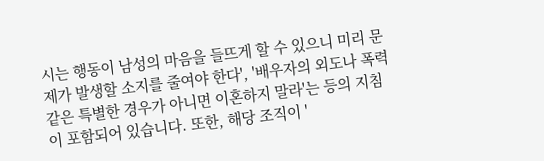시는 행동이 남성의 마음을 들뜨게 할 수 있으니 미리 문제가 발생할 소지를 줄여야 한다', '배우자의 외도나 폭력 같은 특별한 경우가 아니면 이혼하지 말라'는 등의 지침이 포함되어 있습니다. 또한, 해당 조직이 '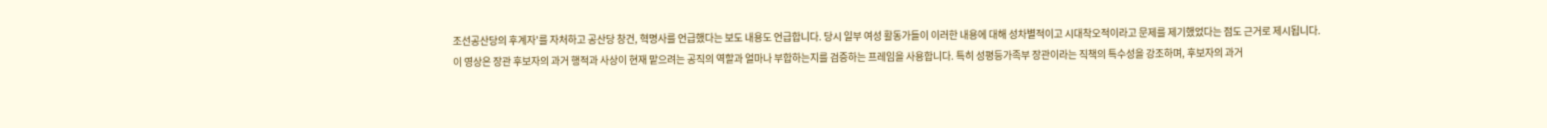조선공산당의 후계자'를 자처하고 공산당 창건, 혁명사를 언급했다는 보도 내용도 언급합니다. 당시 일부 여성 활동가들이 이러한 내용에 대해 성차별적이고 시대착오적이라고 문제를 제기했었다는 점도 근거로 제시됩니다.
이 영상은 장관 후보자의 과거 행적과 사상이 현재 맡으려는 공직의 역할과 얼마나 부합하는지를 검증하는 프레임을 사용합니다. 특히 성평등가족부 장관이라는 직책의 특수성을 강조하며, 후보자의 과거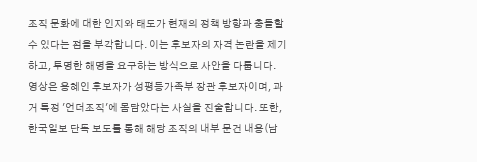조직 문화에 대한 인지와 태도가 현재의 정책 방향과 충돌할 수 있다는 점을 부각합니다. 이는 후보자의 자격 논란을 제기하고, 투명한 해명을 요구하는 방식으로 사안을 다룹니다.
영상은 용혜인 후보자가 성평등가족부 장관 후보자이며, 과거 특정 '언더조직'에 몸담았다는 사실을 진술합니다. 또한, 한국일보 단독 보도를 통해 해당 조직의 내부 문건 내용(남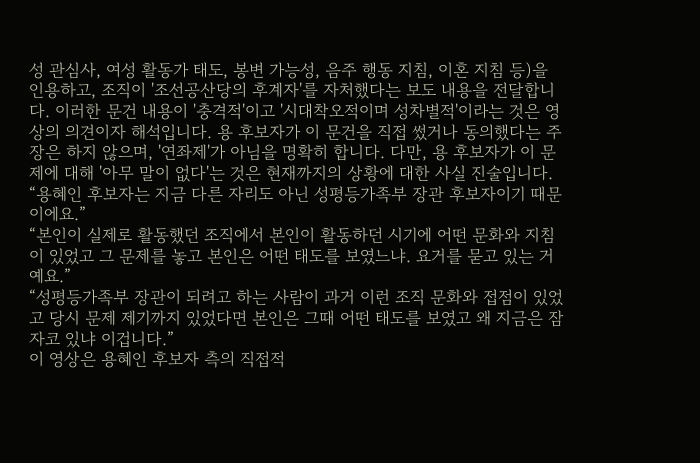성 관심사, 여성 활동가 태도, 봉변 가능성, 음주 행동 지침, 이혼 지침 등)을 인용하고, 조직이 '조선공산당의 후계자'를 자처했다는 보도 내용을 전달합니다. 이러한 문건 내용이 '충격적'이고 '시대착오적이며 성차별적'이라는 것은 영상의 의견이자 해석입니다. 용 후보자가 이 문건을 직접 썼거나 동의했다는 주장은 하지 않으며, '연좌제'가 아님을 명확히 합니다. 다만, 용 후보자가 이 문제에 대해 '아무 말이 없다'는 것은 현재까지의 상황에 대한 사실 진술입니다.
“용혜인 후보자는 지금 다른 자리도 아닌 성평등가족부 장관 후보자이기 때문이에요.”
“본인이 실제로 활동했던 조직에서 본인이 활동하던 시기에 어떤 문화와 지침이 있었고 그 문제를 놓고 본인은 어떤 태도를 보였느냐. 요거를 묻고 있는 거예요.”
“성평등가족부 장관이 되려고 하는 사람이 과거 이런 조직 문화와 접점이 있었고 당시 문제 제기까지 있었다면 본인은 그때 어떤 태도를 보였고 왜 지금은 잠자코 있냐 이겁니다.”
이 영상은 용혜인 후보자 측의 직접적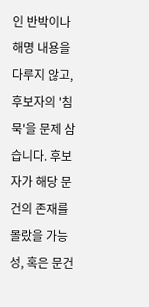인 반박이나 해명 내용을 다루지 않고, 후보자의 '침묵'을 문제 삼습니다. 후보자가 해당 문건의 존재를 몰랐을 가능성, 혹은 문건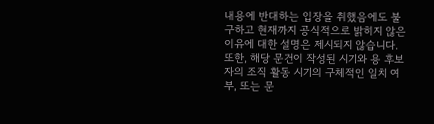내용에 반대하는 입장을 취했음에도 불구하고 현재까지 공식적으로 밝히지 않은 이유에 대한 설명은 제시되지 않습니다. 또한, 해당 문건이 작성된 시기와 용 후보자의 조직 활동 시기의 구체적인 일치 여부, 또는 문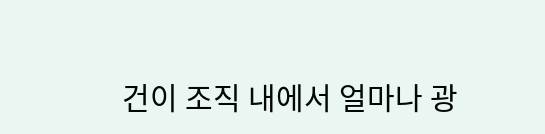건이 조직 내에서 얼마나 광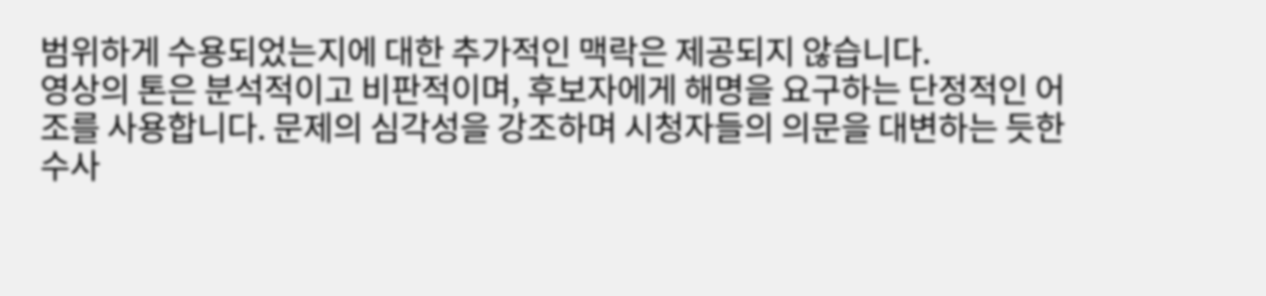범위하게 수용되었는지에 대한 추가적인 맥락은 제공되지 않습니다.
영상의 톤은 분석적이고 비판적이며, 후보자에게 해명을 요구하는 단정적인 어조를 사용합니다. 문제의 심각성을 강조하며 시청자들의 의문을 대변하는 듯한 수사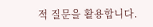적 질문을 활용합니다.